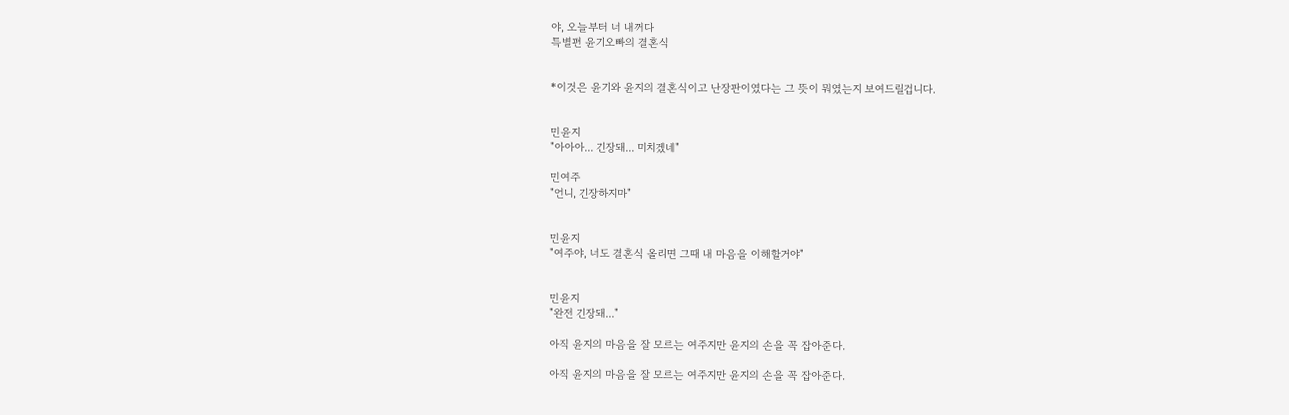야, 오늘부터 너 내꺼다
특별편 윤기오빠의 결혼식


*이것은 윤기와 윤지의 결혼식이고 난장판이였다는 그 뜻이 뭐였는지 보여드릴겁니다.


민윤지
"아아아... 긴장돼... 미치겠네"

민여주
"언니, 긴장하지마"


민윤지
"여주야, 너도 결혼식 올리면 그때 내 마음을 이해할거야"


민윤지
"완전 긴장돼..."

아직 윤지의 마음을 잘 모르는 여주지만 윤지의 손을 꼭 잡아준다.

아직 윤지의 마음을 잘 모르는 여주지만 윤지의 손을 꼭 잡아준다.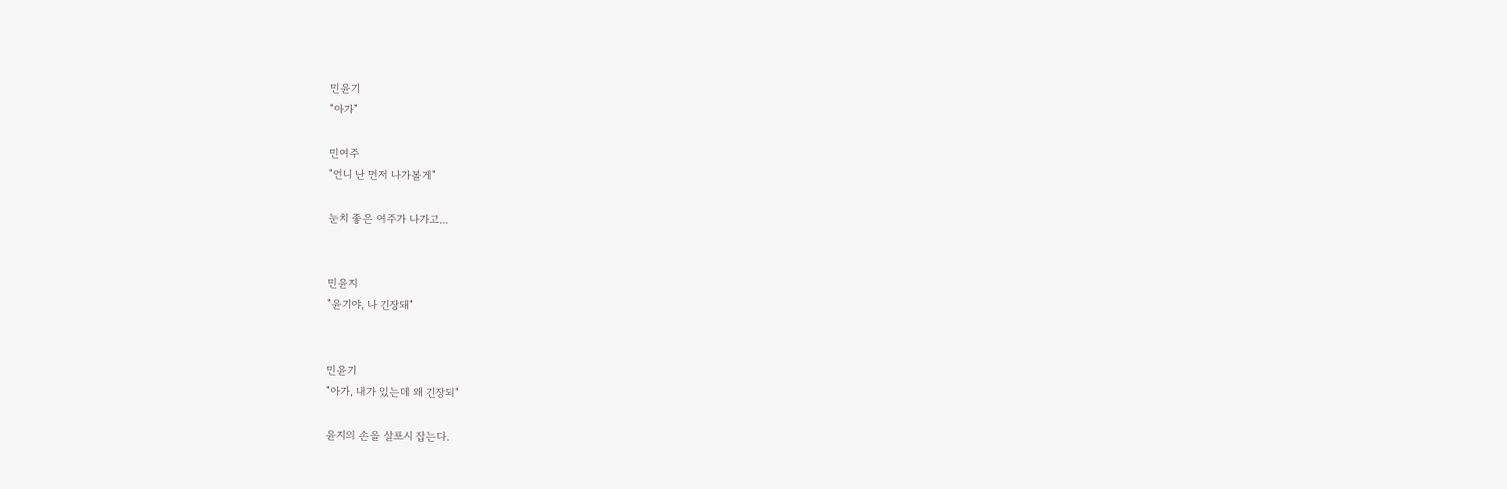민윤기
"아가"

민여주
"언니 난 먼저 나가볼게"

눈치 좋은 여주가 나가고...


민윤지
"윤기야, 나 긴장돼"


민윤기
"아가, 내가 있는데 왜 긴장되"

윤지의 손을 살포시 잡는다.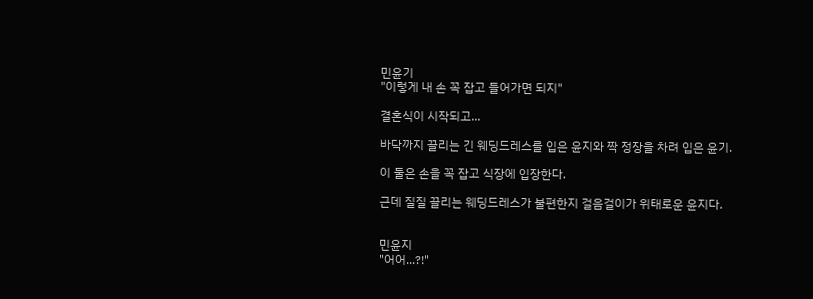민윤기
"이렇게 내 손 꼭 잡고 들어가면 되지"

결혼식이 시작되고...

바닥까지 끌리는 긴 웨딩드레스를 입은 윤지와 짝 정장을 차려 입은 윤기.

이 둘은 손을 꼭 잡고 식장에 입장한다.

근데 질질 끌리는 웨딩드레스가 불편한지 걸음걸이가 위태로운 윤지다.


민윤지
"어어...?!"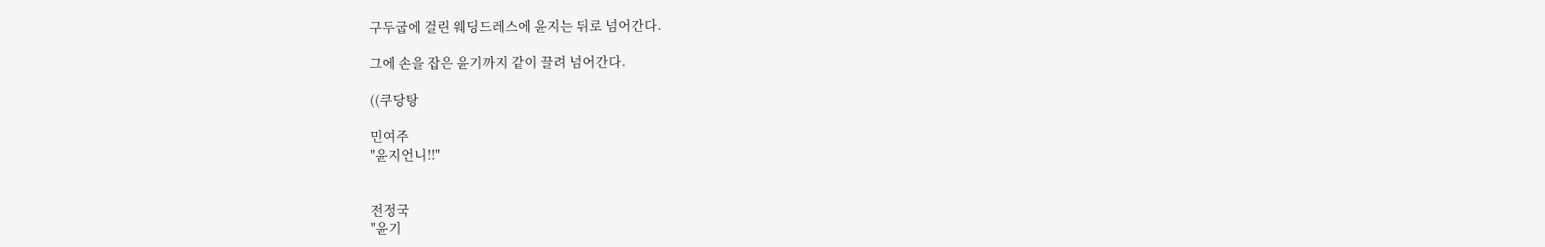구두굽에 걸린 웨딩드레스에 윤지는 뒤로 넘어간다.

그에 손을 잡은 윤기까지 같이 끌려 넘어간다.

((쿠당탕

민여주
"윤지언니!!"


전정국
"윤기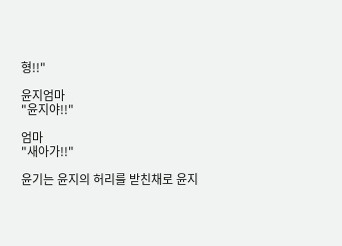형!!"

윤지엄마
"윤지야!!"

엄마
"새아가!!"

윤기는 윤지의 허리를 받친채로 윤지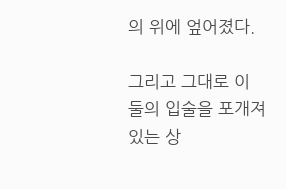의 위에 엎어졌다.

그리고 그대로 이 둘의 입술을 포개져 있는 상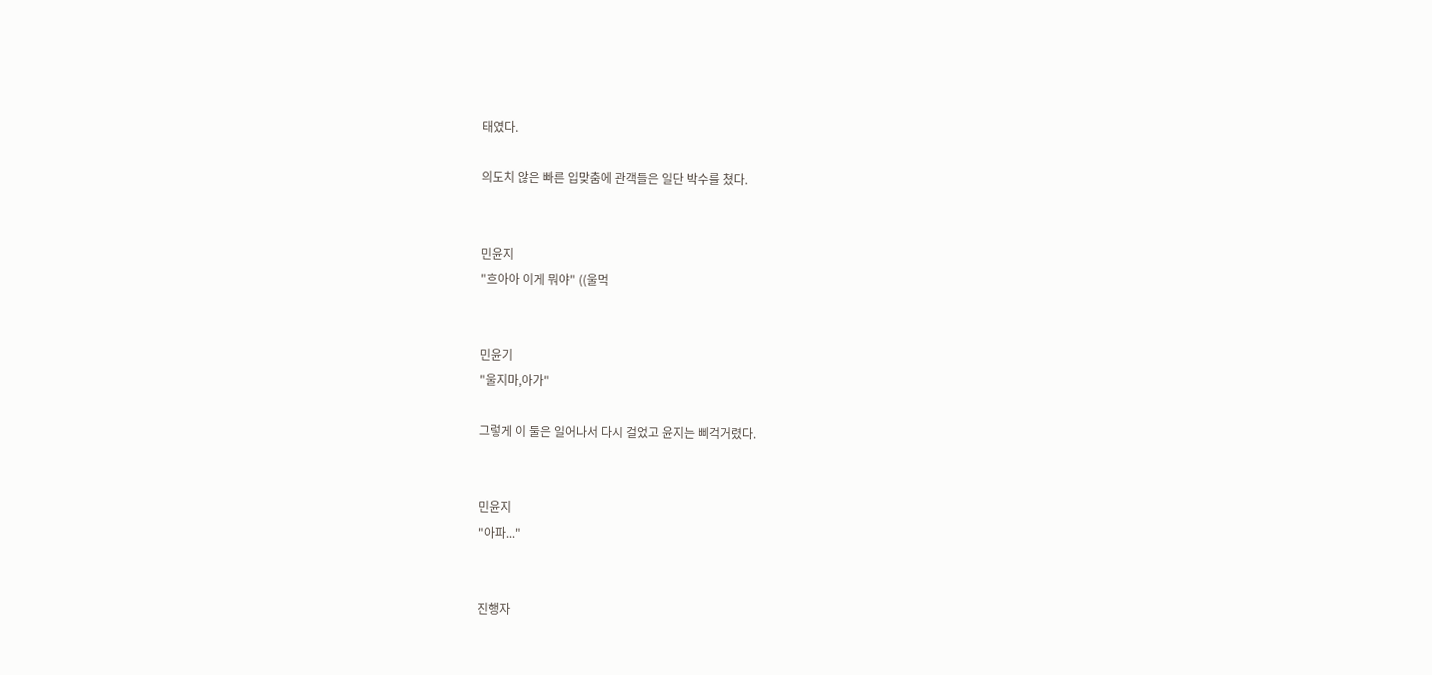태였다.

의도치 않은 빠른 입맞춤에 관객들은 일단 박수를 쳤다.


민윤지
"흐아아 이게 뭐야" ((울먹


민윤기
"울지마,아가"

그렇게 이 둘은 일어나서 다시 걸었고 윤지는 삐걱거렸다.


민윤지
"아파..."


진행자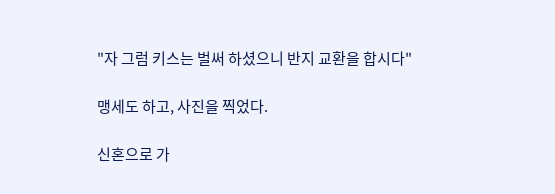"자 그럼 키스는 벌써 하셨으니 반지 교환을 합시다"

맹세도 하고, 사진을 찍었다.

신혼으로 가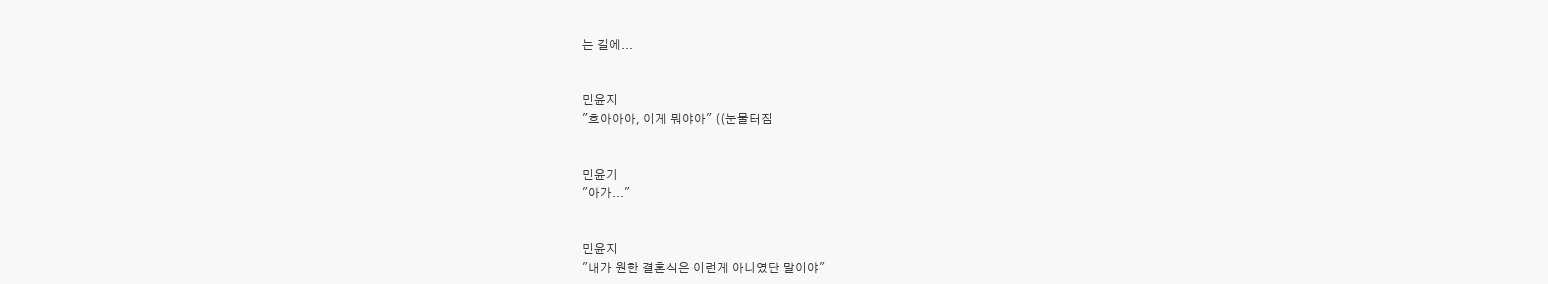는 길에...


민윤지
"흐아아아, 이게 뭐야아" ((눈물터짐


민윤기
"아가..."


민윤지
"내가 원한 결혼식은 이런게 아니였단 말이야"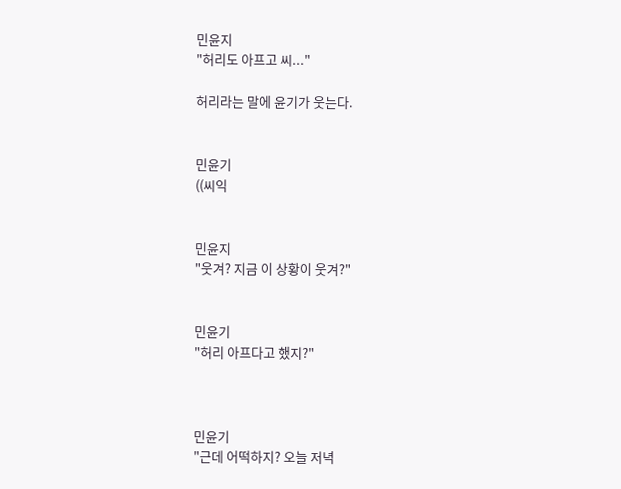민윤지
"허리도 아프고 씨..."

허리라는 말에 윤기가 웃는다.


민윤기
((씨익


민윤지
"웃겨? 지금 이 상황이 웃겨?"


민윤기
"허리 아프다고 했지?"



민윤기
"근데 어떡하지? 오늘 저녁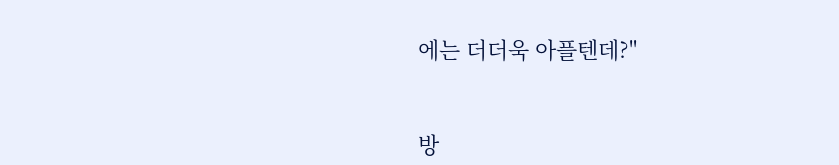에는 더더욱 아플텐데?"


방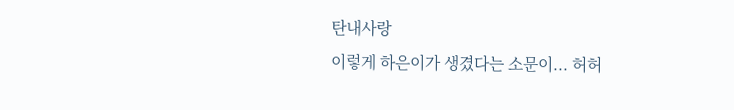탄내사랑
이렇게 하은이가 생겼다는 소문이... 허허